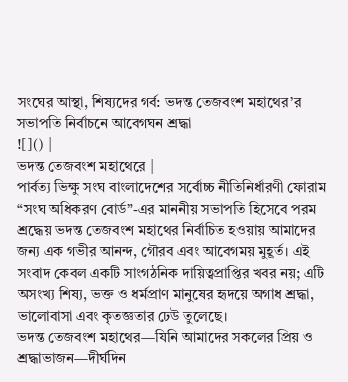সংঘের আস্থা, শিষ্যদের গর্ব: ভদন্ত তেজবংশ মহাথের’র সভাপতি নির্বাচনে আবেগঘন শ্রদ্ধা
![]() |
ভদন্ত তেজবংশ মহাথেরে |
পার্বত্য ভিক্ষু সংঘ বাংলাদেশের সর্বোচ্চ নীতিনির্ধারণী ফোরাম “সংঘ অধিকরণ বোর্ড”-এর মাননীয় সভাপতি হিসেবে পরম শ্রদ্ধেয় ভদন্ত তেজবংশ মহাথের নির্বাচিত হওয়ায় আমাদের জন্য এক গভীর আনন্দ, গৌরব এবং আবেগময় মুহূর্ত। এই সংবাদ কেবল একটি সাংগঠনিক দায়িত্বপ্রাপ্তির খবর নয়; এটি অসংখ্য শিষ্য, ভক্ত ও ধর্মপ্রাণ মানুষের হৃদয়ে অগাধ শ্রদ্ধা, ভালোবাসা এবং কৃতজ্ঞতার ঢেউ তুলেছে।
ভদন্ত তেজবংশ মহাথের—যিনি আমাদের সকলের প্রিয় ও শ্রদ্ধাভাজন—দীর্ঘদিন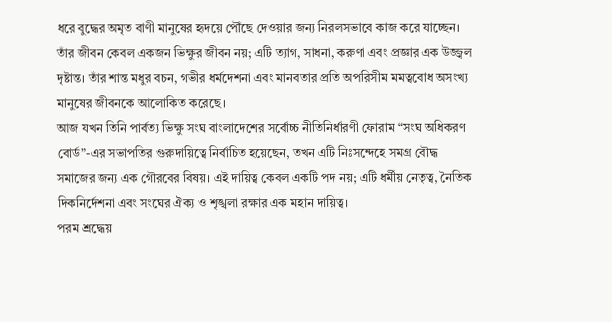ধরে বুদ্ধের অমৃত বাণী মানুষের হৃদয়ে পৌঁছে দেওয়ার জন্য নিরলসভাবে কাজ করে যাচ্ছেন। তাঁর জীবন কেবল একজন ভিক্ষুর জীবন নয়; এটি ত্যাগ, সাধনা, করুণা এবং প্রজ্ঞার এক উজ্জ্বল দৃষ্টান্ত। তাঁর শান্ত মধুর বচন, গভীর ধর্মদেশনা এবং মানবতার প্রতি অপরিসীম মমত্ববোধ অসংখ্য মানুষের জীবনকে আলোকিত করেছে।
আজ যখন তিনি পার্বত্য ভিক্ষু সংঘ বাংলাদেশের সর্বোচ্চ নীতিনির্ধারণী ফোরাম “সংঘ অধিকরণ বোর্ড”-এর সভাপতির গুরুদায়িত্বে নির্বাচিত হয়েছেন, তখন এটি নিঃসন্দেহে সমগ্র বৌদ্ধ সমাজের জন্য এক গৌরবের বিষয়। এই দায়িত্ব কেবল একটি পদ নয়; এটি ধর্মীয় নেতৃত্ব, নৈতিক দিকনির্দেশনা এবং সংঘের ঐক্য ও শৃঙ্খলা রক্ষার এক মহান দায়িত্ব।
পরম শ্রদ্ধেয়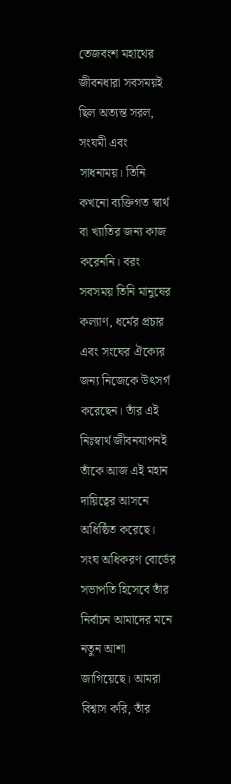তেজবংশ মহাথের জীবনধারা সবসময়ই ছিল অত্যন্ত সরল, সংযমী এবং সাধনাময়। তিনি কখনো ব্যক্তিগত স্বার্থ বা খ্যাতির জন্য কাজ করেননি। বরং সবসময় তিনি মানুষের কল্যাণ, ধর্মের প্রচার এবং সংঘের ঐক্যের জন্য নিজেকে উৎসর্গ করেছেন। তাঁর এই নিঃস্বার্থ জীবনযাপনই তাঁকে আজ এই মহান দায়িত্বের আসনে অধিষ্ঠিত করেছে।
সংঘ অধিকরণ বোর্ডের সভাপতি হিসেবে তাঁর নির্বাচন আমাদের মনে নতুন আশা জাগিয়েছে। আমরা বিশ্বাস করি, তাঁর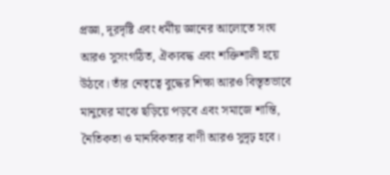প্রজ্ঞা, দূরদৃষ্টি এবং ধর্মীয় জ্ঞানের আলোতে সংঘ আরও সুসংগঠিত, ঐক্যবদ্ধ এবং শক্তিশালী হয়ে উঠবে। তাঁর নেতৃত্বে বুদ্ধের শিক্ষা আরও বিস্তৃতভাবে মানুষের মাঝে ছড়িয়ে পড়বে এবং সমাজে শান্তি, নৈতিকতা ও মানবিকতার বাণী আরও সুদৃঢ় হবে।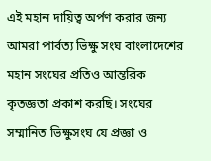এই মহান দায়িত্ব অর্পণ করার জন্য আমরা পার্বত্য ভিক্ষু সংঘ বাংলাদেশের মহান সংঘের প্রতিও আন্তরিক কৃতজ্ঞতা প্রকাশ করছি। সংঘের সম্মানিত ভিক্ষুসংঘ যে প্রজ্ঞা ও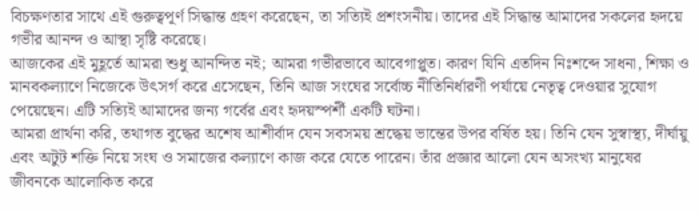বিচক্ষণতার সাথে এই গুরুত্বপূর্ণ সিদ্ধান্ত গ্রহণ করেছেন, তা সত্যিই প্রশংসনীয়। তাদের এই সিদ্ধান্ত আমাদের সকলের হৃদয়ে গভীর আনন্দ ও আস্থা সৃষ্টি করেছে।
আজকের এই মুহূর্তে আমরা শুধু আনন্দিত নই; আমরা গভীরভাবে আবেগাপ্লুত। কারণ যিনি এতদিন নিঃশব্দে সাধনা, শিক্ষা ও মানবকল্যাণে নিজেকে উৎসর্গ করে এসেছেন, তিনি আজ সংঘের সর্বোচ্চ নীতিনির্ধারণী পর্যায়ে নেতৃত্ব দেওয়ার সুযোগ পেয়েছেন। এটি সত্যিই আমাদের জন্য গর্বের এবং হৃদয়স্পর্শী একটি ঘটনা।
আমরা প্রার্থনা করি, তথাগত বুদ্ধের অশেষ আশীর্বাদ যেন সবসময় শ্রদ্ধেয় ভান্তের উপর বর্ষিত হয়। তিনি যেন সুস্বাস্থ্য, দীর্ঘায়ু এবং অটুট শক্তি নিয়ে সংঘ ও সমাজের কল্যাণে কাজ করে যেতে পারেন। তাঁর প্রজ্ঞার আলো যেন অসংখ্য মানুষের জীবনকে আলোকিত করে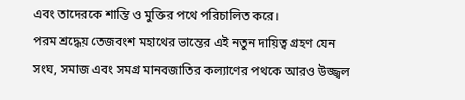এবং তাদেরকে শান্তি ও মুক্তির পথে পরিচালিত করে।
পরম শ্রদ্ধেয় তেজবংশ মহাথের ভান্তের এই নতুন দায়িত্ব গ্রহণ যেন সংঘ, সমাজ এবং সমগ্র মানবজাতির কল্যাণের পথকে আরও উজ্জ্বল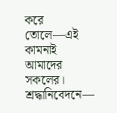করে তোলে—এই কামনাই আমাদের সকলের।
শ্রদ্ধানিবেদনে—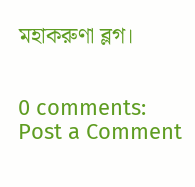মহাকরুণা ব্লগ।


0 comments:
Post a Comment